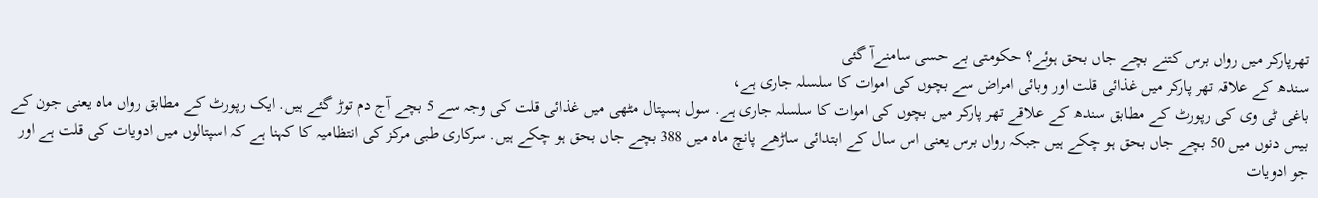تھرپارکر میں رواں برس کتنے بچے جاں بحق ہوئے؟ حکومتی بے حسی سامنےآ گئی
سندھ کے علاقہ تھر پارکر میں غذائی قلت اور وبائی امراض سے بچوں کی اموات کا سلسلہ جاری ہے،
باغی ٹی وی کی رپورٹ کے مطابق سندھ کے علاقے تھر پارکر میں بچوں کی اموات کا سلسلہ جاری ہے. سول ہسپتال مٹھی میں غذائی قلت کی وجہ سے 5 بچے آج دم توڑ گئے ہیں. ایک رپورٹ کے مطابق رواں ماہ یعنی جون کے بیس دنوں میں 50 بچے جاں بحق ہو چکے ہیں جبکہ رواں برس یعنی اس سال کے ابتدائی ساڑھے پانچ ماہ میں 388 بچے جاں بحق ہو چکے ہیں. سرکاری طبی مرکز کی انتظامیہ کا کہنا ہے کہ اسپتالوں میں ادویات کی قلت ہے اور جو ادویات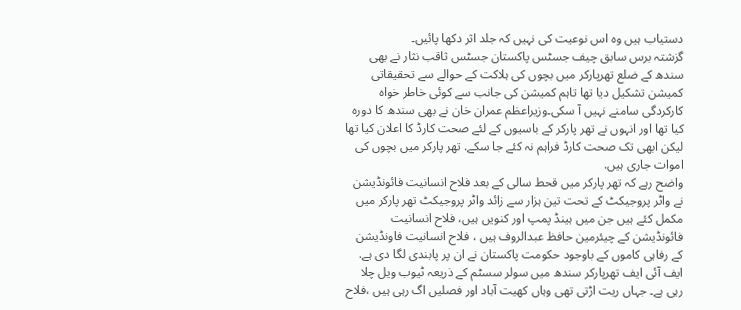دستیاب ہیں وہ اس نوعیت کی نہیں کہ جلد اثر دکھا پائیں۔
گزشتہ برس سابق چیف جسٹس پاکستان جسٹس ثاقب نثار نے بھی سندھ کے ضلع تھرپارکر میں بچوں کی ہلاکت کے حوالے سے تحقیقاتی کمیشن تشکیل دیا تھا تاہم کمیشن کی جانب سے کوئی خاطر خواہ کارکردگی سامنے نہیں آ سکی۔وزیراعظم عمران خان نے بھی سندھ کا دورہ کیا تھا اور انہوں نے تھر پارکر کے باسیوں کے لئے صحت کارڈ کا اعلان کیا تھا لیکن ابھی تک صحت کارڈ فراہم نہ کئے جا سکے. تھر پارکر میں بچوں کی اموات جاری ہیں.
واضح رہے کہ تھر پارکر میں قحط سالی کے بعد فلاح انسانیت فائونڈیشن نے واٹر پروجیکٹ کے تحت تین ہزار سے زائد واٹر پروجیکٹ تھر پارکر میں مکمل کئے ہیں جن میں ہینڈ پمپ اور کنویں ہیں، فلاح انسانیت فائونڈیشن کے چیئرمین حافظ عبدالروف ہیں ، فلاح انسانیت فاونڈیشن کے رفاہی کاموں کے باوجود حکومت پاکستان نے ان پر پابندی لگا دی ہے. ایف آئی ایف تھرپارکر سندھ میں سولر سسٹم کے ذریعہ ٹیوب ویل چلا رہی ہے۔ جہاں ریت اڑتی تھی وہاں کھیت آباد اور فصلیں اگ رہی ہیں ،فلاح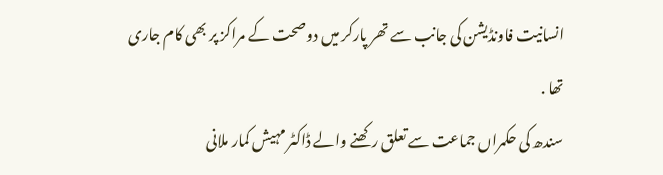انسانیت فاونڈیشن کی جانب سے تھر پارکر میں دوصحت کے مراکز پر بھی کام جاری تھا .
سندھ کی حکمراں جماعت سے تعلق رکھنے والے ڈاکٹر مہیش کمار ملانی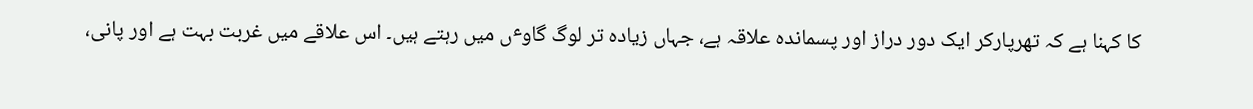کا کہنا ہے کہ تھرپارکر ایک دور دراز اور پسماندہ علاقہ ہے، جہاں زیادہ تر لوگ گاوٴں میں رہتے ہیں۔ اس علاقے میں غربت بہت ہے اور پانی،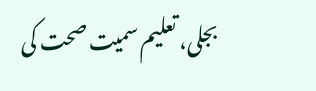بجلی، تعلیم سمیت صحت کی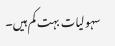سہولیات بہت کم ہیں۔